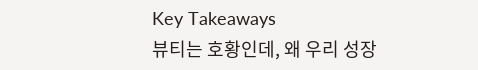Key Takeaways
뷰티는 호황인데, 왜 우리 성장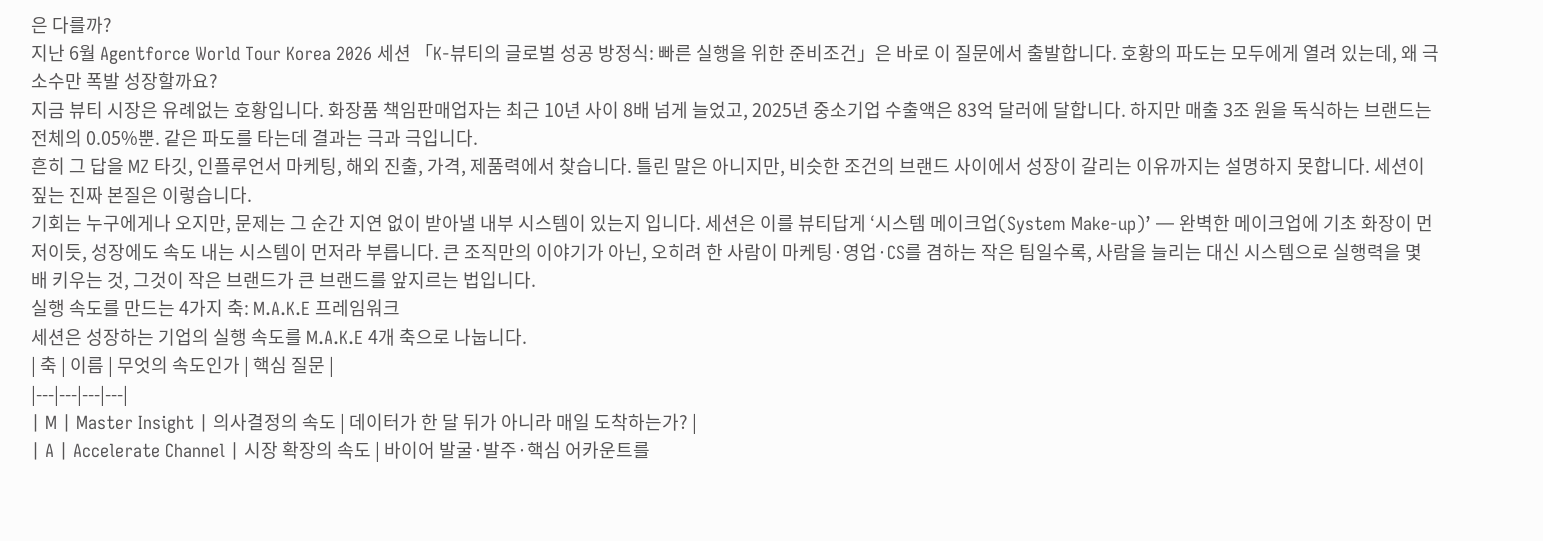은 다를까?
지난 6월 Agentforce World Tour Korea 2026 세션 「K-뷰티의 글로벌 성공 방정식: 빠른 실행을 위한 준비조건」은 바로 이 질문에서 출발합니다. 호황의 파도는 모두에게 열려 있는데, 왜 극소수만 폭발 성장할까요?
지금 뷰티 시장은 유례없는 호황입니다. 화장품 책임판매업자는 최근 10년 사이 8배 넘게 늘었고, 2025년 중소기업 수출액은 83억 달러에 달합니다. 하지만 매출 3조 원을 독식하는 브랜드는 전체의 0.05%뿐. 같은 파도를 타는데 결과는 극과 극입니다.
흔히 그 답을 MZ 타깃, 인플루언서 마케팅, 해외 진출, 가격, 제품력에서 찾습니다. 틀린 말은 아니지만, 비슷한 조건의 브랜드 사이에서 성장이 갈리는 이유까지는 설명하지 못합니다. 세션이 짚는 진짜 본질은 이렇습니다.
기회는 누구에게나 오지만, 문제는 그 순간 지연 없이 받아낼 내부 시스템이 있는지 입니다. 세션은 이를 뷰티답게 ‘시스템 메이크업(System Make-up)’ — 완벽한 메이크업에 기초 화장이 먼저이듯, 성장에도 속도 내는 시스템이 먼저라 부릅니다. 큰 조직만의 이야기가 아닌, 오히려 한 사람이 마케팅·영업·CS를 겸하는 작은 팀일수록, 사람을 늘리는 대신 시스템으로 실행력을 몇 배 키우는 것, 그것이 작은 브랜드가 큰 브랜드를 앞지르는 법입니다.
실행 속도를 만드는 4가지 축: M.A.K.E 프레임워크
세션은 성장하는 기업의 실행 속도를 M.A.K.E 4개 축으로 나눕니다.
| 축 | 이름 | 무엇의 속도인가 | 핵심 질문 |
|---|---|---|---|
| M | Master Insight | 의사결정의 속도 | 데이터가 한 달 뒤가 아니라 매일 도착하는가? |
| A | Accelerate Channel | 시장 확장의 속도 | 바이어 발굴·발주·핵심 어카운트를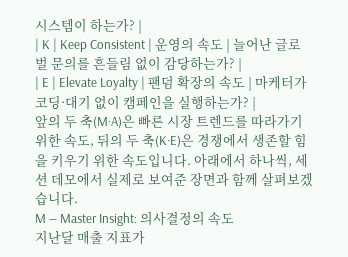시스템이 하는가? |
| K | Keep Consistent | 운영의 속도 | 늘어난 글로벌 문의를 흔들림 없이 감당하는가? |
| E | Elevate Loyalty | 팬덤 확장의 속도 | 마케터가 코딩·대기 없이 캠페인을 실행하는가? |
앞의 두 축(M·A)은 빠른 시장 트렌드를 따라가기 위한 속도, 뒤의 두 축(K·E)은 경쟁에서 생존할 힘을 키우기 위한 속도입니다. 아래에서 하나씩, 세션 데모에서 실제로 보여준 장면과 함께 살펴보겠습니다.
M — Master Insight: 의사결정의 속도
지난달 매출 지표가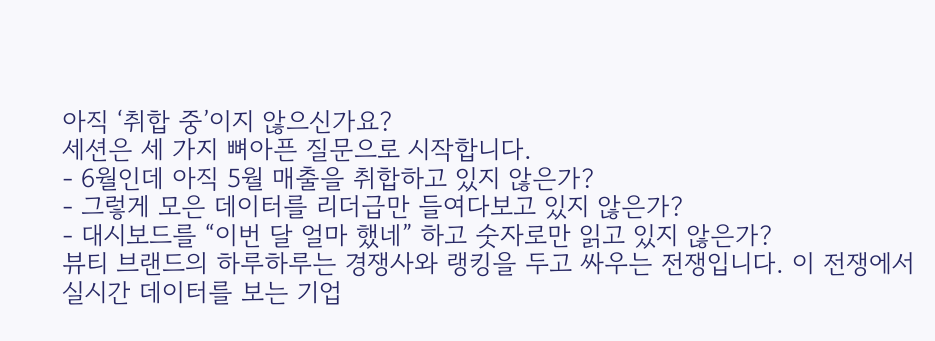아직 ‘취합 중’이지 않으신가요?
세션은 세 가지 뼈아픈 질문으로 시작합니다.
- 6월인데 아직 5월 매출을 취합하고 있지 않은가?
- 그렇게 모은 데이터를 리더급만 들여다보고 있지 않은가?
- 대시보드를 “이번 달 얼마 했네” 하고 숫자로만 읽고 있지 않은가?
뷰티 브랜드의 하루하루는 경쟁사와 랭킹을 두고 싸우는 전쟁입니다. 이 전쟁에서 실시간 데이터를 보는 기업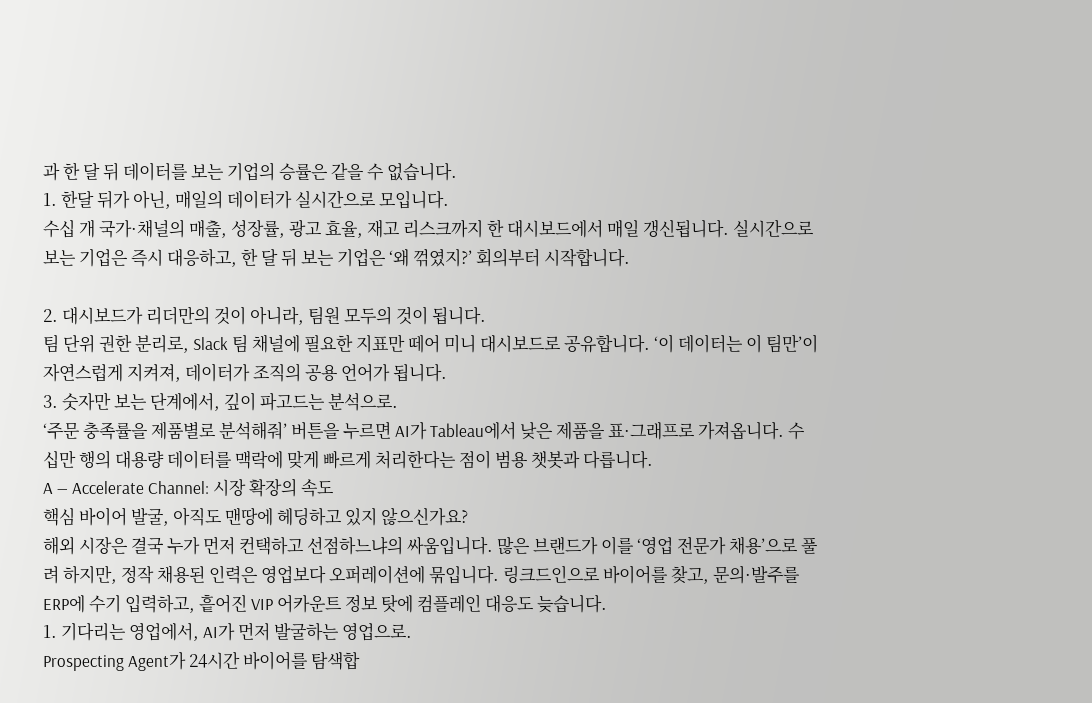과 한 달 뒤 데이터를 보는 기업의 승률은 같을 수 없습니다.
1. 한달 뒤가 아닌, 매일의 데이터가 실시간으로 모입니다.
수십 개 국가·채널의 매출, 성장률, 광고 효율, 재고 리스크까지 한 대시보드에서 매일 갱신됩니다. 실시간으로 보는 기업은 즉시 대응하고, 한 달 뒤 보는 기업은 ‘왜 꺾였지?’ 회의부터 시작합니다.

2. 대시보드가 리더만의 것이 아니라, 팀원 모두의 것이 됩니다.
팀 단위 권한 분리로, Slack 팀 채널에 필요한 지표만 떼어 미니 대시보드로 공유합니다. ‘이 데이터는 이 팀만’이 자연스럽게 지켜져, 데이터가 조직의 공용 언어가 됩니다.
3. 숫자만 보는 단계에서, 깊이 파고드는 분석으로.
‘주문 충족률을 제품별로 분석해줘’ 버튼을 누르면 AI가 Tableau에서 낮은 제품을 표·그래프로 가져옵니다. 수십만 행의 대용량 데이터를 맥락에 맞게 빠르게 처리한다는 점이 범용 챗봇과 다릅니다.
A — Accelerate Channel: 시장 확장의 속도
핵심 바이어 발굴, 아직도 맨땅에 헤딩하고 있지 않으신가요?
해외 시장은 결국 누가 먼저 컨택하고 선점하느냐의 싸움입니다. 많은 브랜드가 이를 ‘영업 전문가 채용’으로 풀려 하지만, 정작 채용된 인력은 영업보다 오퍼레이션에 묶입니다. 링크드인으로 바이어를 찾고, 문의·발주를 ERP에 수기 입력하고, 흩어진 VIP 어카운트 정보 탓에 컴플레인 대응도 늦습니다.
1. 기다리는 영업에서, AI가 먼저 발굴하는 영업으로.
Prospecting Agent가 24시간 바이어를 탐색합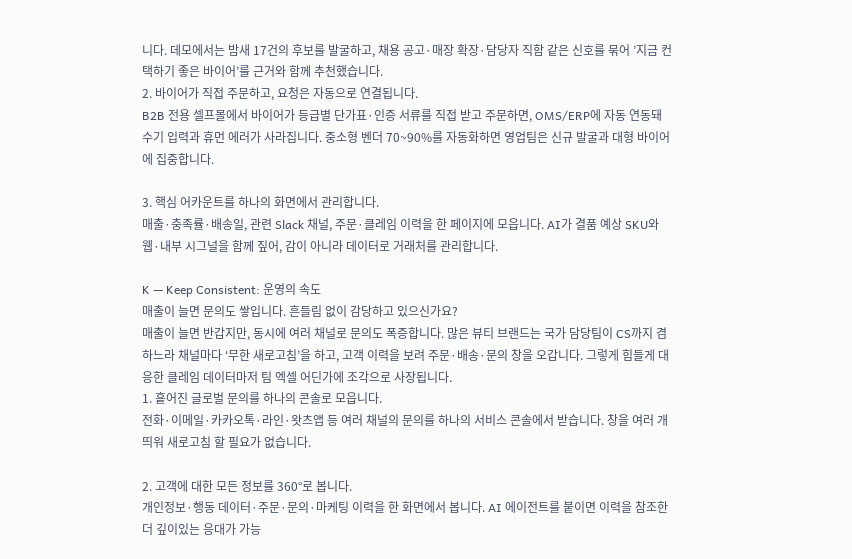니다. 데모에서는 밤새 17건의 후보를 발굴하고, 채용 공고·매장 확장·담당자 직함 같은 신호를 묶어 ’지금 컨택하기 좋은 바이어’를 근거와 함께 추천했습니다.
2. 바이어가 직접 주문하고, 요청은 자동으로 연결됩니다.
B2B 전용 셀프몰에서 바이어가 등급별 단가표·인증 서류를 직접 받고 주문하면, OMS/ERP에 자동 연동돼 수기 입력과 휴먼 에러가 사라집니다. 중소형 벤더 70~90%를 자동화하면 영업팀은 신규 발굴과 대형 바이어에 집중합니다.

3. 핵심 어카운트를 하나의 화면에서 관리합니다.
매출·충족률·배송일, 관련 Slack 채널, 주문·클레임 이력을 한 페이지에 모읍니다. AI가 결품 예상 SKU와 웹·내부 시그널을 함께 짚어, 감이 아니라 데이터로 거래처를 관리합니다.

K — Keep Consistent: 운영의 속도
매출이 늘면 문의도 쌓입니다. 흔들림 없이 감당하고 있으신가요?
매출이 늘면 반갑지만, 동시에 여러 채널로 문의도 폭증합니다. 많은 뷰티 브랜드는 국가 담당팀이 CS까지 겸하느라 채널마다 ‘무한 새로고침’을 하고, 고객 이력을 보려 주문·배송·문의 창을 오갑니다. 그렇게 힘들게 대응한 클레임 데이터마저 팀 엑셀 어딘가에 조각으로 사장됩니다.
1. 흩어진 글로벌 문의를 하나의 콘솔로 모읍니다.
전화·이메일·카카오톡·라인·왓츠앱 등 여러 채널의 문의를 하나의 서비스 콘솔에서 받습니다. 창을 여러 개 띄워 새로고침 할 필요가 없습니다.

2. 고객에 대한 모든 정보를 360°로 봅니다.
개인정보·행동 데이터·주문·문의·마케팅 이력을 한 화면에서 봅니다. AI 에이전트를 붙이면 이력을 참조한 더 깊이있는 응대가 가능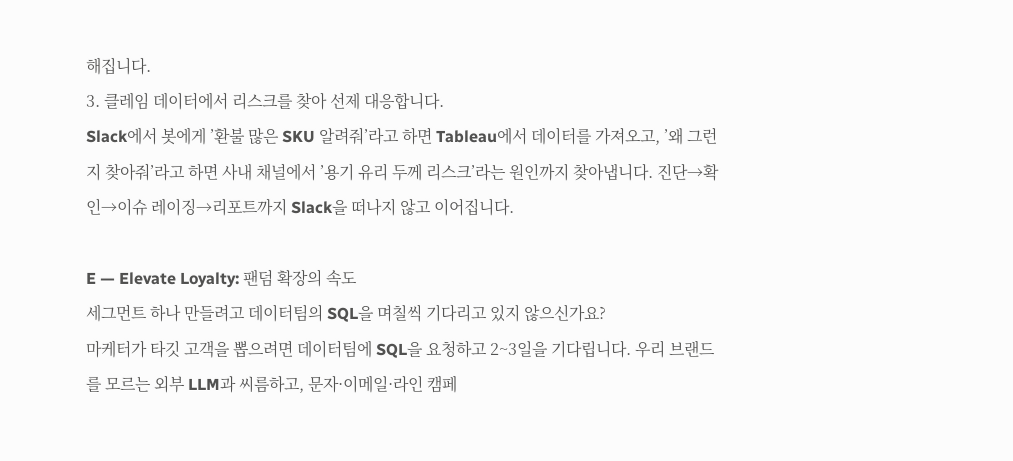해집니다.
3. 클레임 데이터에서 리스크를 찾아 선제 대응합니다.
Slack에서 봇에게 ’환불 많은 SKU 알려줘’라고 하면 Tableau에서 데이터를 가져오고, ’왜 그런지 찾아줘’라고 하면 사내 채널에서 ’용기 유리 두께 리스크’라는 원인까지 찾아냅니다. 진단→확인→이슈 레이징→리포트까지 Slack을 떠나지 않고 이어집니다.

E — Elevate Loyalty: 팬덤 확장의 속도
세그먼트 하나 만들려고 데이터팀의 SQL을 며칠씩 기다리고 있지 않으신가요?
마케터가 타깃 고객을 뽑으려면 데이터팀에 SQL을 요청하고 2~3일을 기다립니다. 우리 브랜드를 모르는 외부 LLM과 씨름하고, 문자·이메일·라인 캠페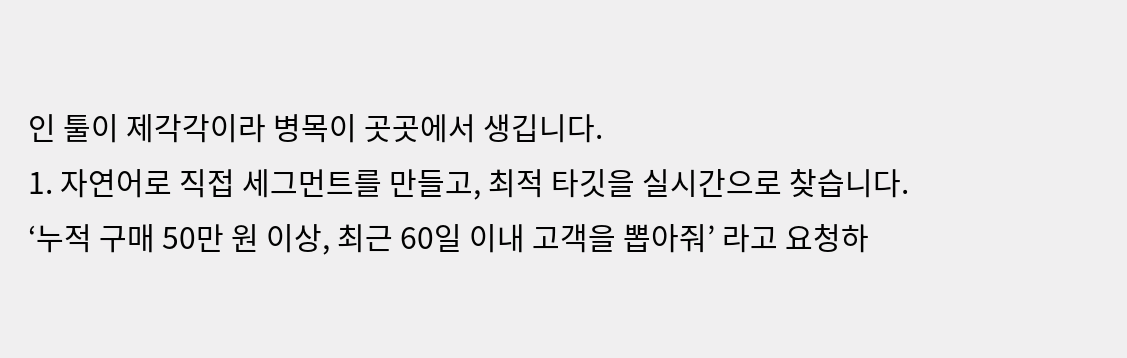인 툴이 제각각이라 병목이 곳곳에서 생깁니다.
1. 자연어로 직접 세그먼트를 만들고, 최적 타깃을 실시간으로 찾습니다.
‘누적 구매 50만 원 이상, 최근 60일 이내 고객을 뽑아줘’ 라고 요청하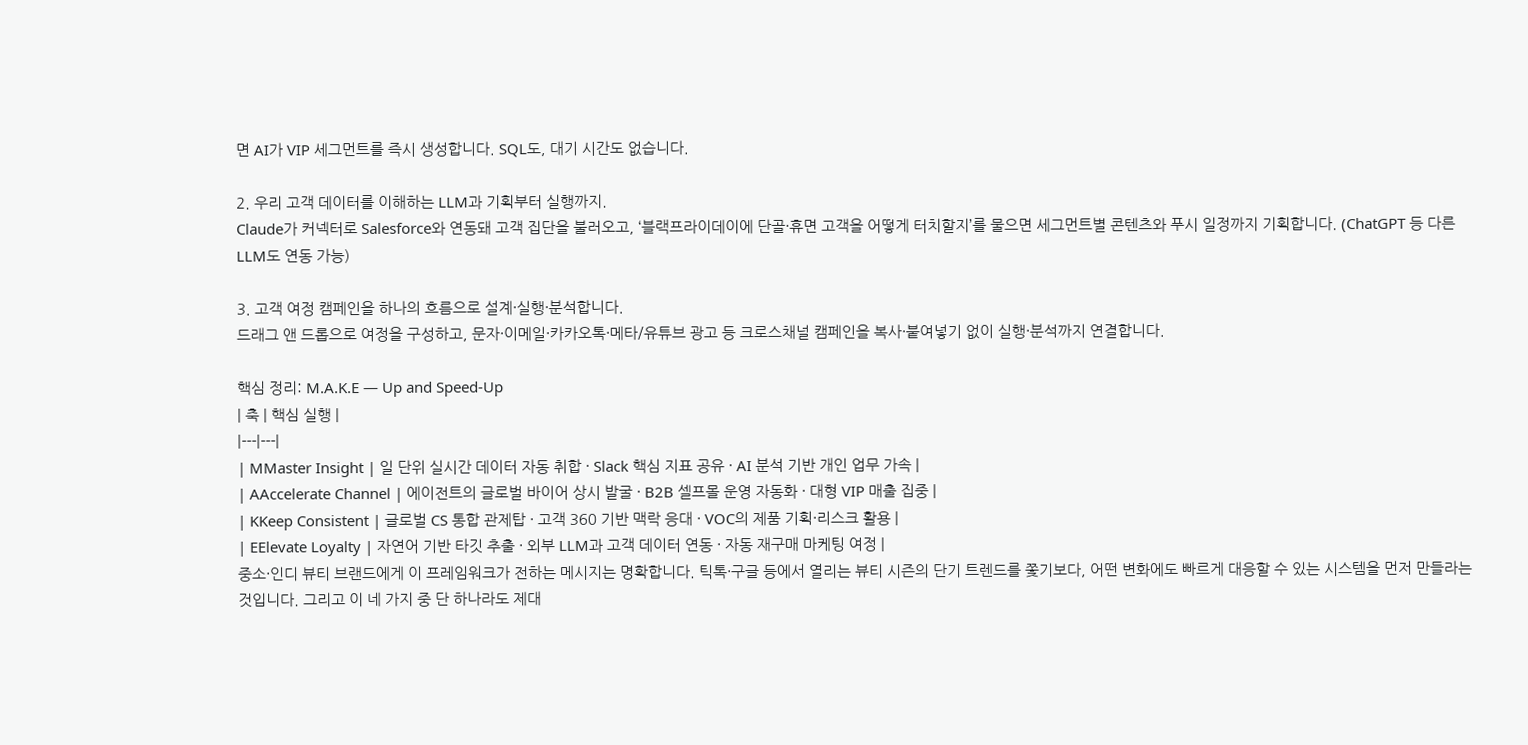면 AI가 VIP 세그먼트를 즉시 생성합니다. SQL도, 대기 시간도 없습니다.

2. 우리 고객 데이터를 이해하는 LLM과 기획부터 실행까지.
Claude가 커넥터로 Salesforce와 연동돼 고객 집단을 불러오고, ‘블랙프라이데이에 단골·휴면 고객을 어떻게 터치할지’를 물으면 세그먼트별 콘텐츠와 푸시 일정까지 기획합니다. (ChatGPT 등 다른 LLM도 연동 가능)

3. 고객 여정 캠페인을 하나의 흐름으로 설계·실행·분석합니다.
드래그 앤 드롭으로 여정을 구성하고, 문자·이메일·카카오톡·메타/유튜브 광고 등 크로스채널 캠페인을 복사·붙여넣기 없이 실행·분석까지 연결합니다.

핵심 정리: M.A.K.E — Up and Speed-Up
| 축 | 핵심 실행 |
|---|---|
| MMaster Insight | 일 단위 실시간 데이터 자동 취합 · Slack 핵심 지표 공유 · AI 분석 기반 개인 업무 가속 |
| AAccelerate Channel | 에이전트의 글로벌 바이어 상시 발굴 · B2B 셀프몰 운영 자동화 · 대형 VIP 매출 집중 |
| KKeep Consistent | 글로벌 CS 통합 관제탑 · 고객 360 기반 맥락 응대 · VOC의 제품 기획·리스크 활용 |
| EElevate Loyalty | 자연어 기반 타깃 추출 · 외부 LLM과 고객 데이터 연동 · 자동 재구매 마케팅 여정 |
중소·인디 뷰티 브랜드에게 이 프레임워크가 전하는 메시지는 명확합니다. 틱톡·구글 등에서 열리는 뷰티 시즌의 단기 트렌드를 쫓기보다, 어떤 변화에도 빠르게 대응할 수 있는 시스템을 먼저 만들라는 것입니다. 그리고 이 네 가지 중 단 하나라도 제대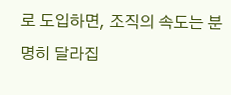로 도입하면, 조직의 속도는 분명히 달라집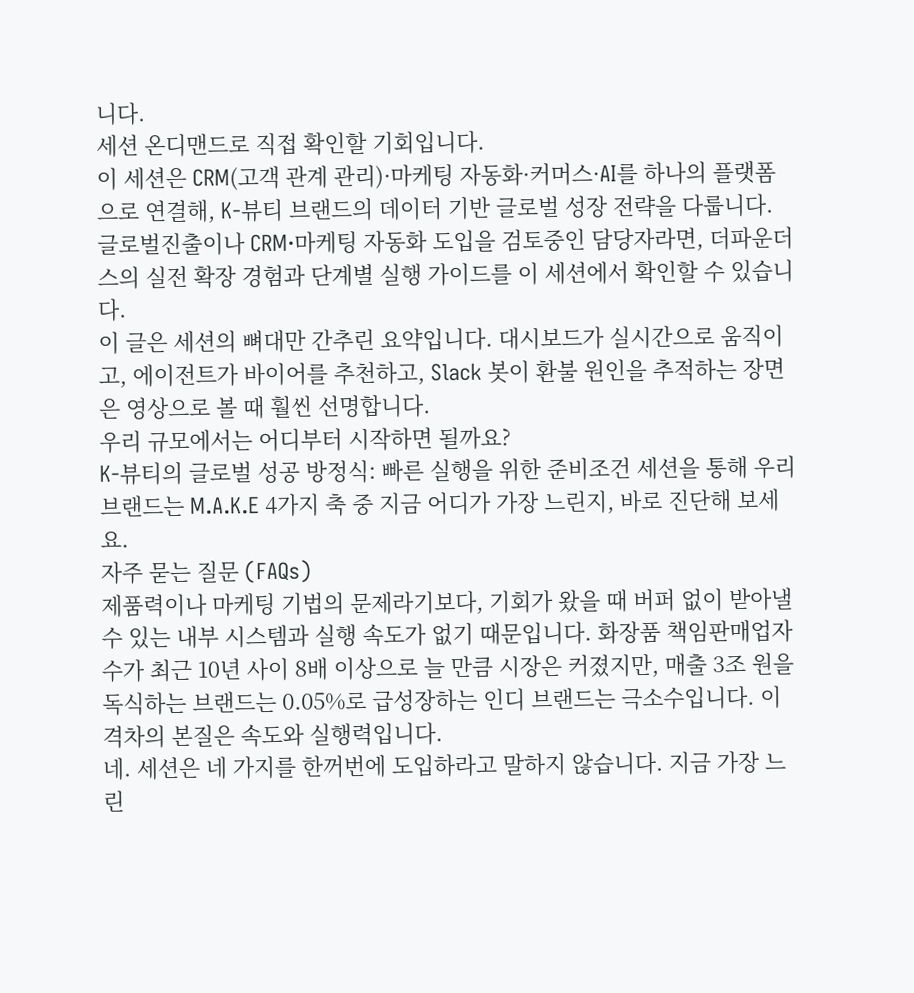니다.
세션 온디맨드로 직접 확인할 기회입니다.
이 세션은 CRM(고객 관계 관리)·마케팅 자동화·커머스·AI를 하나의 플랫폼으로 연결해, K-뷰티 브랜드의 데이터 기반 글로벌 성장 전략을 다룹니다. 글로벌진출이나 CRM·마케팅 자동화 도입을 검토중인 담당자라면, 더파운더스의 실전 확장 경험과 단계별 실행 가이드를 이 세션에서 확인할 수 있습니다.
이 글은 세션의 뼈대만 간추린 요약입니다. 대시보드가 실시간으로 움직이고, 에이전트가 바이어를 추천하고, Slack 봇이 환불 원인을 추적하는 장면은 영상으로 볼 때 훨씬 선명합니다.
우리 규모에서는 어디부터 시작하면 될까요?
K-뷰티의 글로벌 성공 방정식: 빠른 실행을 위한 준비조건 세션을 통해 우리 브랜드는 M.A.K.E 4가지 축 중 지금 어디가 가장 느린지, 바로 진단해 보세요.
자주 묻는 질문 (FAQs)
제품력이나 마케팅 기법의 문제라기보다, 기회가 왔을 때 버퍼 없이 받아낼 수 있는 내부 시스템과 실행 속도가 없기 때문입니다. 화장품 책임판매업자 수가 최근 10년 사이 8배 이상으로 늘 만큼 시장은 커졌지만, 매출 3조 원을 독식하는 브랜드는 0.05%로 급성장하는 인디 브랜드는 극소수입니다. 이 격차의 본질은 속도와 실행력입니다.
네. 세션은 네 가지를 한꺼번에 도입하라고 말하지 않습니다. 지금 가장 느린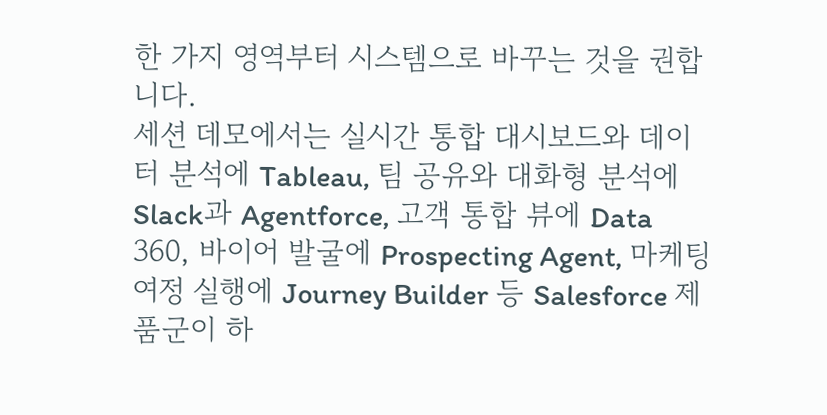한 가지 영역부터 시스템으로 바꾸는 것을 권합니다.
세션 데모에서는 실시간 통합 대시보드와 데이터 분석에 Tableau, 팀 공유와 대화형 분석에 Slack과 Agentforce, 고객 통합 뷰에 Data 360, 바이어 발굴에 Prospecting Agent, 마케팅 여정 실행에 Journey Builder 등 Salesforce 제품군이 하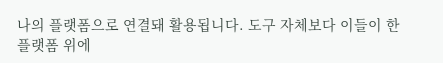나의 플랫폼으로 연결돼 활용됩니다. 도구 자체보다 이들이 한 플랫폼 위에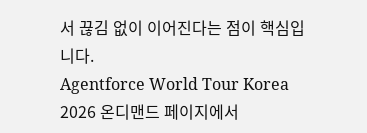서 끊김 없이 이어진다는 점이 핵심입니다.
Agentforce World Tour Korea 2026 온디맨드 페이지에서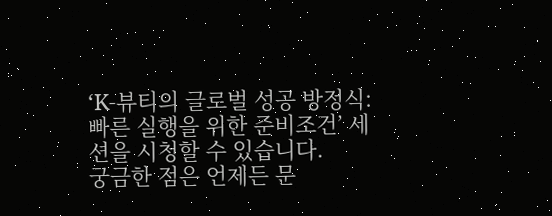‘K-뷰티의 글로벌 성공 방정식: 빠른 실행을 위한 준비조건’ 세션을 시청할 수 있습니다.
궁금한 점은 언제든 문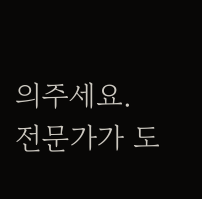의주세요.
전문가가 도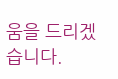움을 드리겠습니다.